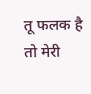तू फलक है तो मेरी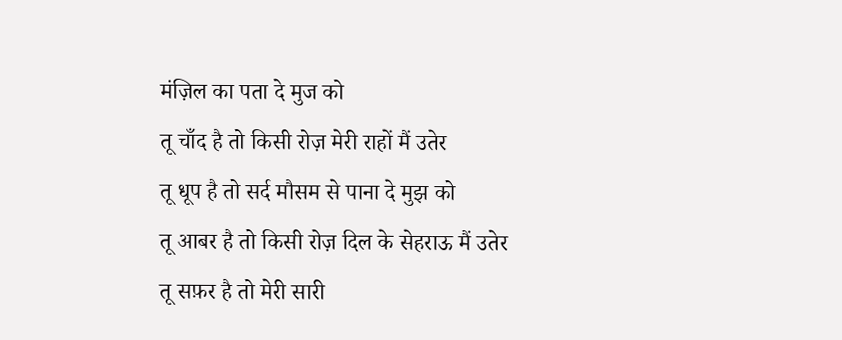मंज़िल का पता दे मुज को
तू चाँद है तो किसी रोज़ मेरी राहों मैं उतेर
तू धूप है तो सर्द मौसम से पाना दे मुझ को
तू आबर है तो किसी रोज़ दिल के सेहराऊ मैं उतेर
तू सफ़र है तो मेरी सारी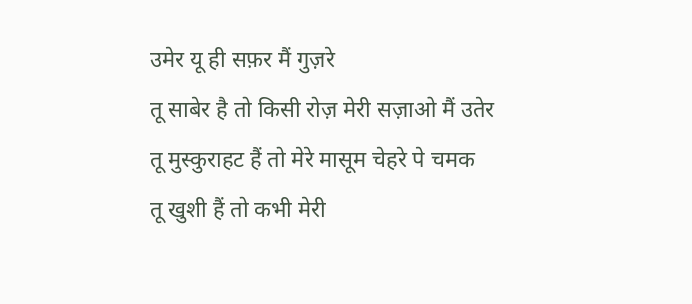उमेर यू ही सफ़र मैं गुज़रे
तू साबेर है तो किसी रोज़ मेरी सज़ाओ मैं उतेर
तू मुस्कुराहट हैं तो मेरे मासूम चेहरे पे चमक
तू खुशी हैं तो कभी मेरी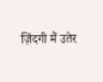ज़िंदगी मैं उतेर